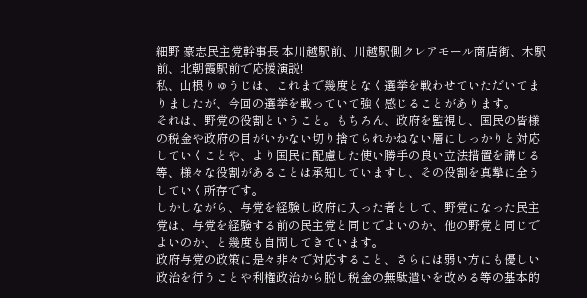細野 豪志民主党幹事長 本川越駅前、川越駅側クレアモール商店街、木駅前、北朝霞駅前で応援演説!
私、山根りゅうじは、これまで幾度となく選挙を戦わせていただいてまりましたが、今回の選挙を戦っていて強く感じることがあります。
それは、野党の役割ということ。もちろん、政府を監視し、国民の皆様の税金や政府の目がいかない切り捨てられかねない層にしっかりと対応していくことや、より国民に配慮した使い勝手の良い立法措置を講じる等、様々な役割があることは承知していますし、その役割を真摯に全うしていく所存です。
しかしながら、与党を経験し政府に入った者として、野党になった民主党は、与党を経験する前の民主党と同じでよいのか、他の野党と同じでよいのか、と幾度も自問してきています。
政府与党の政策に是々非々で対応すること、さらには弱い方にも優しい政治を行うことや利権政治から脱し税金の無駄遣いを改める等の基本的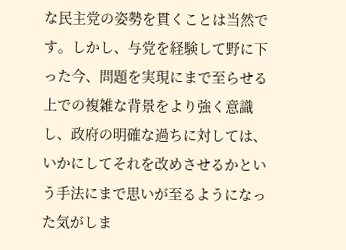な民主党の姿勢を貫くことは当然です。しかし、与党を経験して野に下った今、問題を実現にまで至らせる上での複雑な背景をより強く意識し、政府の明確な過ちに対しては、いかにしてそれを改めさせるかという手法にまで思いが至るようになった気がしま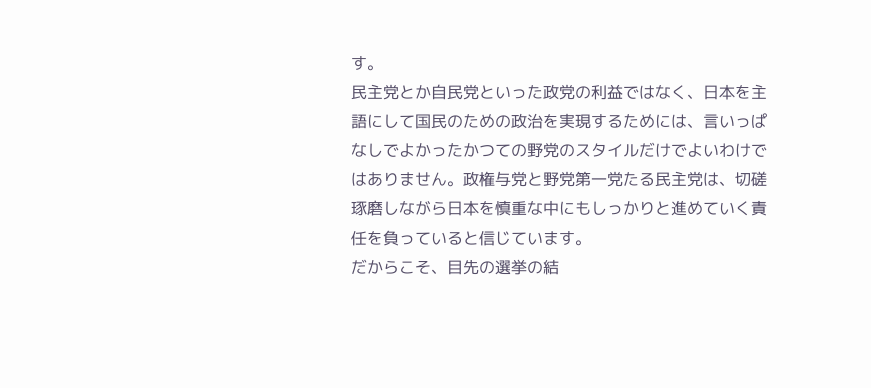す。
民主党とか自民党といった政党の利益ではなく、日本を主語にして国民のための政治を実現するためには、言いっぱなしでよかったかつての野党のスタイルだけでよいわけではありません。政権与党と野党第一党たる民主党は、切磋琢磨しながら日本を慎重な中にもしっかりと進めていく責任を負っていると信じています。
だからこそ、目先の選挙の結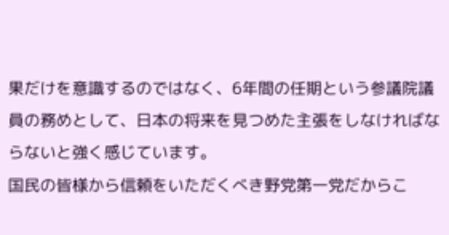果だけを意識するのではなく、6年間の任期という参議院議員の務めとして、日本の将来を見つめた主張をしなければならないと強く感じています。
国民の皆様から信頼をいただくべき野党第一党だからこ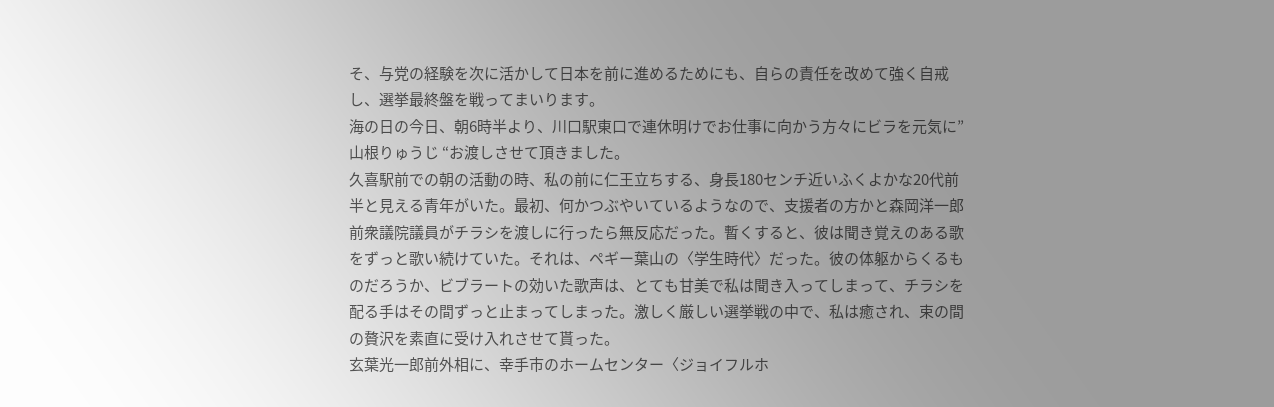そ、与党の経験を次に活かして日本を前に進めるためにも、自らの責任を改めて強く自戒し、選挙最終盤を戦ってまいります。
海の日の今日、朝6時半より、川口駅東口で連休明けでお仕事に向かう方々にビラを元気に” 山根りゅうじ “お渡しさせて頂きました。
久喜駅前での朝の活動の時、私の前に仁王立ちする、身長180センチ近いふくよかな20代前半と見える青年がいた。最初、何かつぶやいているようなので、支援者の方かと森岡洋一郎前衆議院議員がチラシを渡しに行ったら無反応だった。暫くすると、彼は聞き覚えのある歌をずっと歌い続けていた。それは、ペギー葉山の〈学生時代〉だった。彼の体躯からくるものだろうか、ビブラートの効いた歌声は、とても甘美で私は聞き入ってしまって、チラシを配る手はその間ずっと止まってしまった。激しく厳しい選挙戦の中で、私は癒され、束の間の贅沢を素直に受け入れさせて貰った。
玄葉光一郎前外相に、幸手市のホームセンター〈ジョイフルホ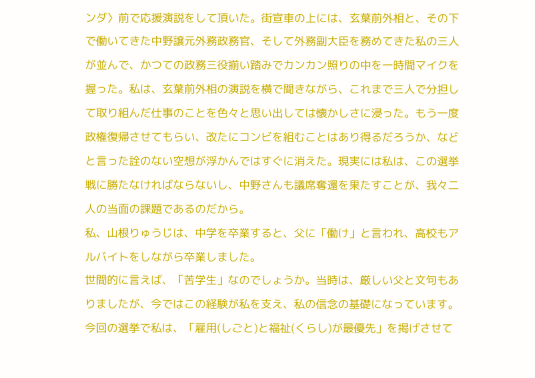ンダ〉前で応援演説をして頂いた。街宣車の上には、玄葉前外相と、その下で働いてきた中野譲元外務政務官、そして外務副大臣を務めてきた私の三人が並んで、かつての政務三役揃い踏みでカンカン照りの中を一時間マイクを握った。私は、玄葉前外相の演説を横で聞きながら、これまで三人で分担して取り組んだ仕事のことを色々と思い出しては懐かしさに浸った。もう一度政権復帰させてもらい、改たにコンビを組むことはあり得るだろうか、などと言った詮のない空想が浮かんではすぐに消えた。現実には私は、この選挙戦に勝たなければならないし、中野さんも議席奪還を果たすことが、我々二人の当面の課題であるのだから。
私、山根りゅうじは、中学を卒業すると、父に「働け」と言われ、高校もアルバイトをしながら卒業しました。
世間的に言えば、「苦学生」なのでしょうか。当時は、厳しい父と文句もありましたが、今ではこの経験が私を支え、私の信念の基礎になっています。
今回の選挙で私は、「雇用(しごと)と福祉(くらし)が最優先」を掲げさせて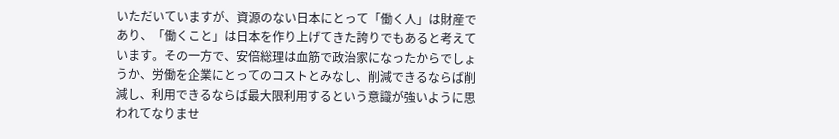いただいていますが、資源のない日本にとって「働く人」は財産であり、「働くこと」は日本を作り上げてきた誇りでもあると考えています。その一方で、安倍総理は血筋で政治家になったからでしょうか、労働を企業にとってのコストとみなし、削減できるならば削減し、利用できるならば最大限利用するという意識が強いように思われてなりませ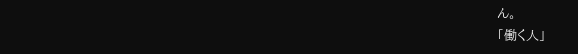ん。
「働く人」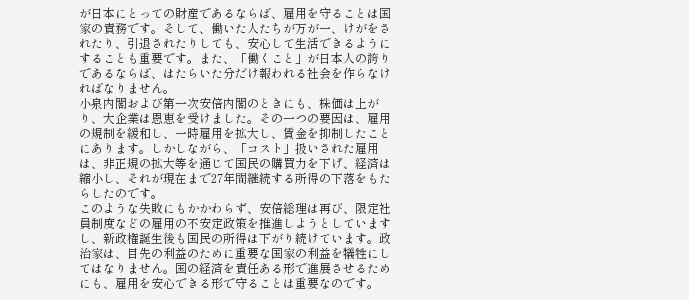が日本にとっての財産であるならば、雇用を守ることは国家の責務です。そして、働いた人たちが万が一、けがをされたり、引退されたりしても、安心して生活できるようにすることも重要です。また、「働くこと」が日本人の誇りであるならば、はたらいた分だけ報われる社会を作らなければなりません。
小泉内閣および第一次安倍内閣のときにも、株価は上がり、大企業は恩恵を受けました。その一つの要因は、雇用の規制を緩和し、一時雇用を拡大し、賃金を抑制したことにあります。しかしながら、「コスト」扱いされた雇用は、非正規の拡大等を通じて国民の購買力を下げ、経済は縮小し、それが現在まで27年間継続する所得の下落をもたらしたのです。
このような失敗にもかかわらず、安倍総理は再び、限定社員制度などの雇用の不安定政策を推進しようとしていますし、新政権誕生後も国民の所得は下がり続けています。政治家は、目先の利益のために重要な国家の利益を犠牲にしてはなりません。国の経済を責任ある形で進展させるためにも、雇用を安心できる形で守ることは重要なのです。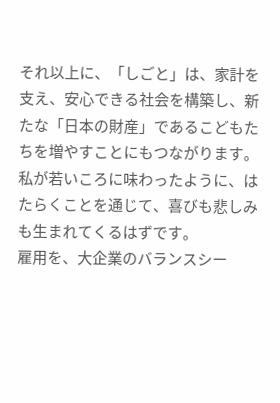それ以上に、「しごと」は、家計を支え、安心できる社会を構築し、新たな「日本の財産」であるこどもたちを増やすことにもつながります。
私が若いころに味わったように、はたらくことを通じて、喜びも悲しみも生まれてくるはずです。
雇用を、大企業のバランスシー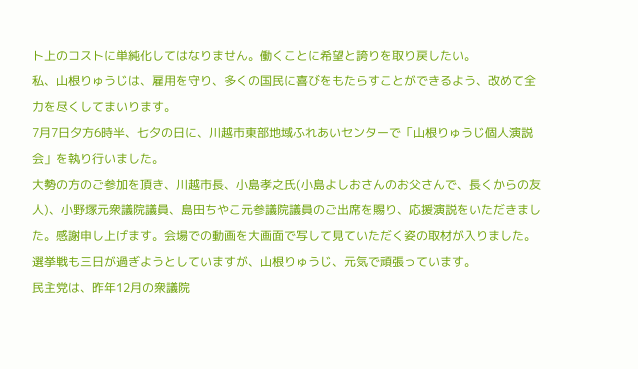ト上のコストに単純化してはなりません。働くことに希望と誇りを取り戻したい。
私、山根りゅうじは、雇用を守り、多くの国民に喜びをもたらすことができるよう、改めて全力を尽くしてまいります。
7月7日夕方6時半、七夕の日に、川越市東部地域ふれあいセンターで「山根りゅうじ個人演説会」を執り行いました。
大勢の方のご参加を頂き、川越市長、小島孝之氏(小島よしおさんのお父さんで、長くからの友人)、小野塚元衆議院議員、島田ちやこ元参議院議員のご出席を賜り、応援演説をいただきました。感謝申し上げます。会場での動画を大画面で写して見ていただく姿の取材が入りました。
選挙戦も三日が過ぎようとしていますが、山根りゅうじ、元気で頑張っています。
民主党は、昨年12月の衆議院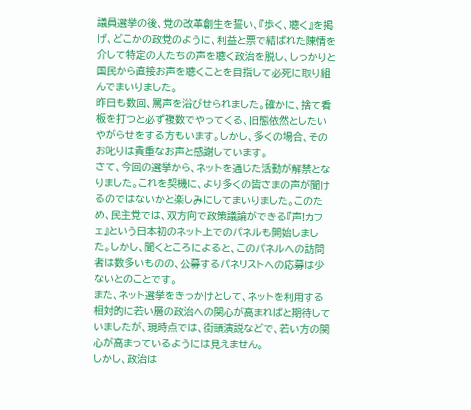議員選挙の後、党の改革創生を誓い、『歩く、聴く』を掲げ、どこかの政党のように、利益と票で結ばれた陳情を介して特定の人たちの声を聴く政治を脱し、しっかりと国民から直接お声を聴くことを目指して必死に取り組んでまいりました。
昨日も数回、罵声を浴びせられました。確かに、捨て看板を打つと必ず複数でやってくる、旧態依然としたいやがらせをする方もいます。しかし、多くの場合、そのお叱りは貴重なお声と感謝しています。
さて、今回の選挙から、ネットを通じた活動が解禁となりました。これを契機に、より多くの皆さまの声が聞けるのではないかと楽しみにしてまいりました。このため、民主党では、双方向で政策議論ができる『声!カフェ』という日本初のネット上でのパネルも開始しました。しかし、聞くところによると、このパネルへの訪問者は数多いものの、公募するパネリストへの応募は少ないとのことです。
また、ネット選挙をきっかけとして、ネットを利用する相対的に若い層の政治への関心が高まればと期待していましたが、現時点では、街頭演説などで、若い方の関心が高まっているようには見えません。
しかし、政治は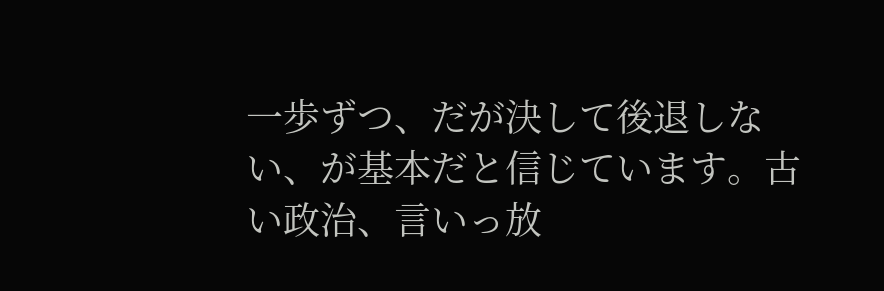一歩ずつ、だが決して後退しない、が基本だと信じています。古い政治、言いっ放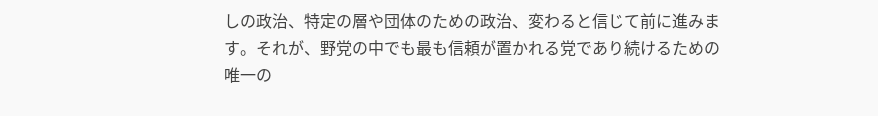しの政治、特定の層や団体のための政治、変わると信じて前に進みます。それが、野党の中でも最も信頼が置かれる党であり続けるための唯一の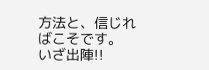方法と、信じればこそです。
いざ出陣!!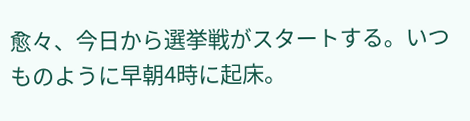愈々、今日から選挙戦がスタートする。いつものように早朝4時に起床。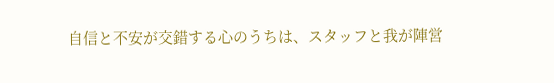自信と不安が交錯する心のうちは、スタッフと我が陣営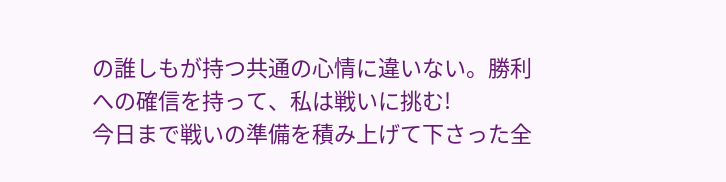の誰しもが持つ共通の心情に違いない。勝利への確信を持って、私は戦いに挑む!
今日まで戦いの準備を積み上げて下さった全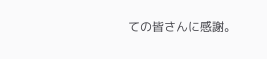ての皆さんに感謝。